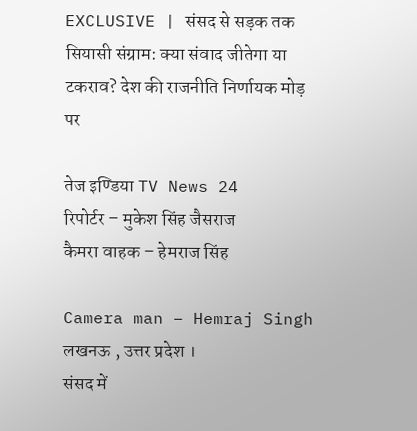EXCLUSIVE | संसद से सड़क तक सियासी संग्राम: क्या संवाद जीतेगा या टकराव? देश की राजनीति निर्णायक मोड़ पर

तेज इण्डिया TV News 24
रिपोर्टर – मुकेश सिंह जैसराज
कैमरा वाहक – हेमराज सिंह

Camera man – Hemraj Singh
लखनऊ , उत्तर प्रदेश ।
संसद में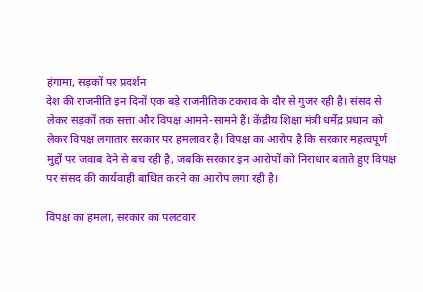हंगामा, सड़कों पर प्रदर्शन
देश की राजनीति इन दिनों एक बड़े राजनीतिक टकराव के दौर से गुजर रही है। संसद से लेकर सड़कों तक सत्ता और विपक्ष आमने-सामने हैं। केंद्रीय शिक्षा मंत्री धर्मेंद्र प्रधान को लेकर विपक्ष लगातार सरकार पर हमलावर है। विपक्ष का आरोप है कि सरकार महत्वपूर्ण मुद्दों पर जवाब देने से बच रही है, जबकि सरकार इन आरोपों को निराधार बताते हुए विपक्ष पर संसद की कार्यवाही बाधित करने का आरोप लगा रही है।

विपक्ष का हमला, सरकार का पलटवार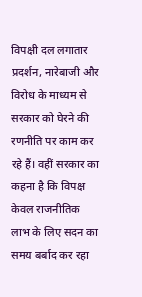विपक्षी दल लगातार प्रदर्शन, नारेबाजी और विरोध के माध्यम से सरकार को घेरने की रणनीति पर काम कर रहे हैं। वहीं सरकार का कहना है कि विपक्ष केवल राजनीतिक लाभ के लिए सदन का समय बर्बाद कर रहा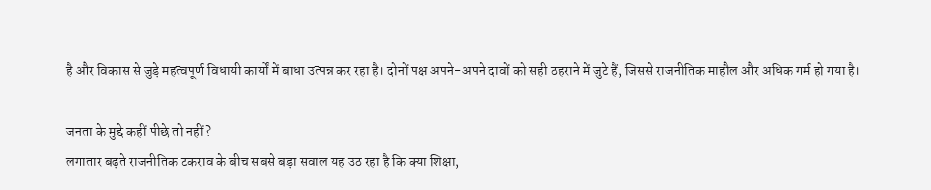है और विकास से जुड़े महत्वपूर्ण विधायी कार्यों में बाधा उत्पन्न कर रहा है। दोनों पक्ष अपने-अपने दावों को सही ठहराने में जुटे हैं, जिससे राजनीतिक माहौल और अधिक गर्म हो गया है।

जनता के मुद्दे कहीं पीछे तो नहीं?
लगातार बढ़ते राजनीतिक टकराव के बीच सबसे बड़ा सवाल यह उठ रहा है कि क्या शिक्षा,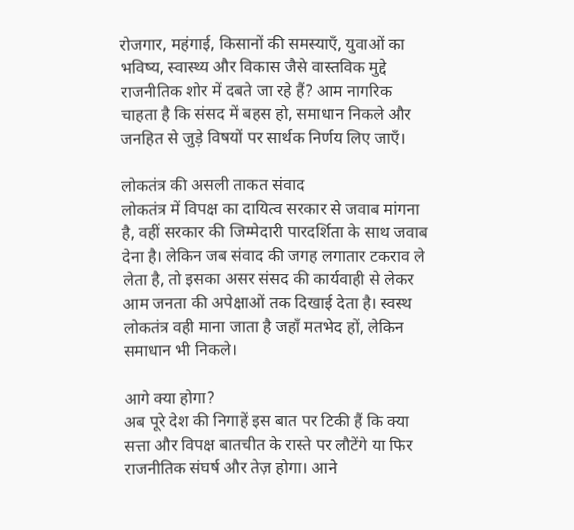रोजगार, महंगाई, किसानों की समस्याएँ, युवाओं का भविष्य, स्वास्थ्य और विकास जैसे वास्तविक मुद्दे राजनीतिक शोर में दबते जा रहे हैं? आम नागरिक चाहता है कि संसद में बहस हो, समाधान निकले और जनहित से जुड़े विषयों पर सार्थक निर्णय लिए जाएँ।

लोकतंत्र की असली ताकत संवाद
लोकतंत्र में विपक्ष का दायित्व सरकार से जवाब मांगना है, वहीं सरकार की जिम्मेदारी पारदर्शिता के साथ जवाब देना है। लेकिन जब संवाद की जगह लगातार टकराव ले लेता है, तो इसका असर संसद की कार्यवाही से लेकर आम जनता की अपेक्षाओं तक दिखाई देता है। स्वस्थ लोकतंत्र वही माना जाता है जहाँ मतभेद हों, लेकिन समाधान भी निकले।

आगे क्या होगा?
अब पूरे देश की निगाहें इस बात पर टिकी हैं कि क्या सत्ता और विपक्ष बातचीत के रास्ते पर लौटेंगे या फिर राजनीतिक संघर्ष और तेज़ होगा। आने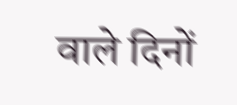वाले दिनों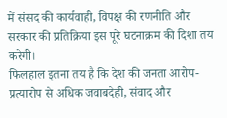में संसद की कार्यवाही, विपक्ष की रणनीति और सरकार की प्रतिक्रिया इस पूरे घटनाक्रम की दिशा तय करेगी।
फिलहाल इतना तय है कि देश की जनता आरोप-प्रत्यारोप से अधिक जवाबदेही, संवाद और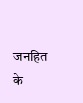जनहित के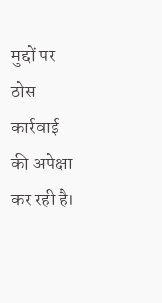मुद्दों पर ठोस कार्रवाई की अपेक्षा कर रही है।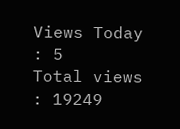Views Today : 5
Total views : 19249